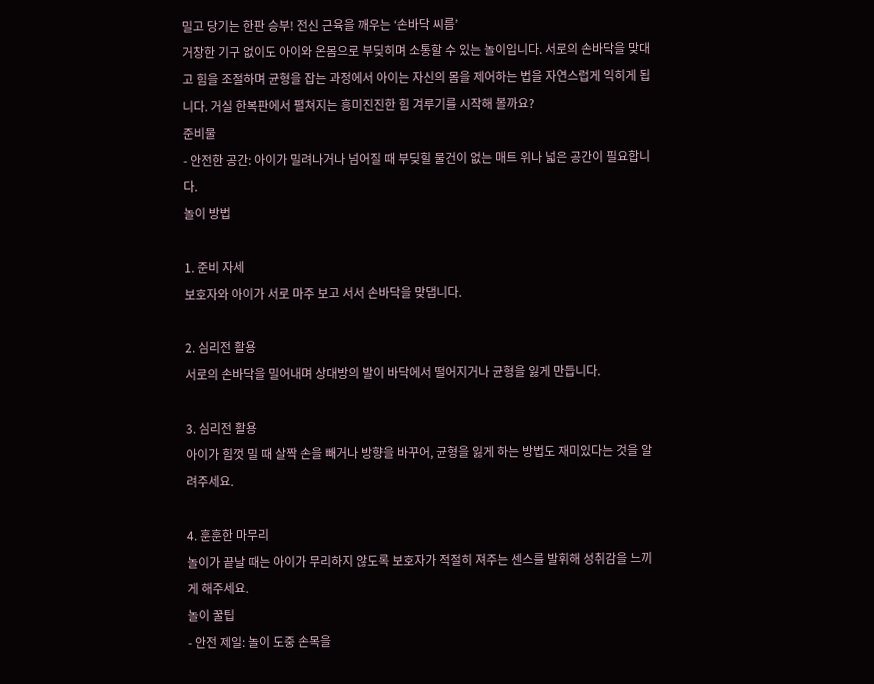밀고 당기는 한판 승부! 전신 근육을 깨우는 ‘손바닥 씨름’
거창한 기구 없이도 아이와 온몸으로 부딪히며 소통할 수 있는 놀이입니다. 서로의 손바닥을 맞대고 힘을 조절하며 균형을 잡는 과정에서 아이는 자신의 몸을 제어하는 법을 자연스럽게 익히게 됩니다. 거실 한복판에서 펼쳐지는 흥미진진한 힘 겨루기를 시작해 볼까요?
준비물
- 안전한 공간: 아이가 밀려나거나 넘어질 때 부딪힐 물건이 없는 매트 위나 넓은 공간이 필요합니다.
놀이 방법

1. 준비 자세
보호자와 아이가 서로 마주 보고 서서 손바닥을 맞댑니다.

2. 심리전 활용
서로의 손바닥을 밀어내며 상대방의 발이 바닥에서 떨어지거나 균형을 잃게 만듭니다.

3. 심리전 활용
아이가 힘껏 밀 때 살짝 손을 빼거나 방향을 바꾸어, 균형을 잃게 하는 방법도 재미있다는 것을 알려주세요.

4. 훈훈한 마무리
놀이가 끝날 때는 아이가 무리하지 않도록 보호자가 적절히 져주는 센스를 발휘해 성취감을 느끼게 해주세요.
놀이 꿀팁
- 안전 제일: 놀이 도중 손목을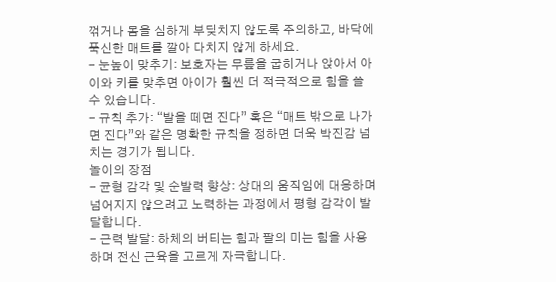꺾거나 몸을 심하게 부딪치지 않도록 주의하고, 바닥에 푹신한 매트를 깔아 다치지 않게 하세요.
- 눈높이 맞추기: 보호자는 무릎을 굽히거나 앉아서 아이와 키를 맞추면 아이가 훨씬 더 적극적으로 힘을 쓸 수 있습니다.
- 규칙 추가: “발을 떼면 진다” 혹은 “매트 밖으로 나가면 진다”와 같은 명확한 규칙을 정하면 더욱 박진감 넘치는 경기가 됩니다.
놀이의 장점
- 균형 감각 및 순발력 향상: 상대의 움직임에 대응하며 넘어지지 않으려고 노력하는 과정에서 평형 감각이 발달합니다.
- 근력 발달: 하체의 버티는 힘과 팔의 미는 힘을 사용하며 전신 근육을 고르게 자극합니다.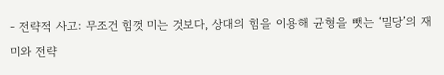- 전략적 사고: 무조건 힘껏 미는 것보다, 상대의 힘을 이용해 균형을 뺏는 ‘밀당’의 재미와 전략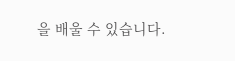을 배울 수 있습니다.